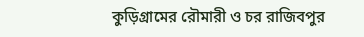কুড়িগ্রামের রৌমারী ও চর রাজিবপুর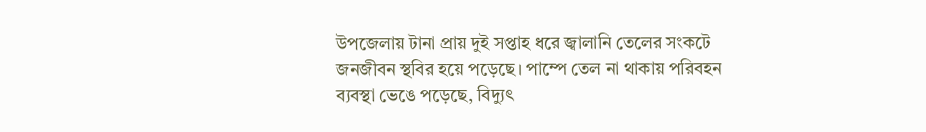উপজেলায় টানা প্রায় দুই সপ্তাহ ধরে জ্বালানি তেলের সংকটে জনজীবন স্থবির হয়ে পড়েছে। পাম্পে তেল না থাকায় পরিবহন ব্যবস্থা ভেঙে পড়েছে, বিদ্যুৎ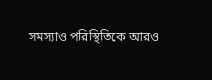সমস্যাও পরিস্থিতিকে আরও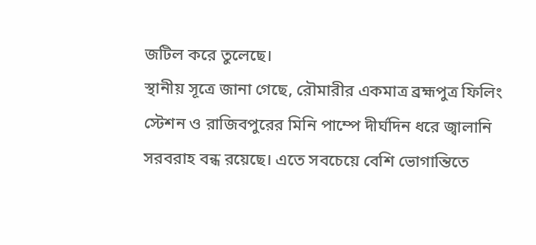জটিল করে তুলেছে।
স্থানীয় সূত্রে জানা গেছে, রৌমারীর একমাত্র ব্রহ্মপুত্র ফিলিং স্টেশন ও রাজিবপুরের মিনি পাম্পে দীর্ঘদিন ধরে জ্বালানি সরবরাহ বন্ধ রয়েছে। এতে সবচেয়ে বেশি ভোগান্তিতে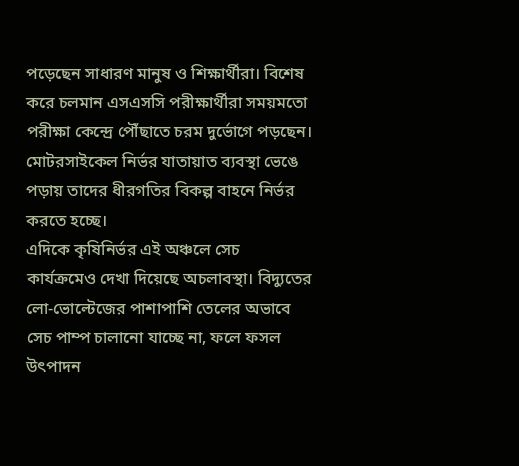পড়েছেন সাধারণ মানুষ ও শিক্ষার্থীরা। বিশেষ করে চলমান এসএসসি পরীক্ষার্থীরা সময়মতো পরীক্ষা কেন্দ্রে পৌঁছাতে চরম দুর্ভোগে পড়ছেন। মোটরসাইকেল নির্ভর যাতায়াত ব্যবস্থা ভেঙে পড়ায় তাদের ধীরগতির বিকল্প বাহনে নির্ভর করতে হচ্ছে।
এদিকে কৃষিনির্ভর এই অঞ্চলে সেচ কার্যক্রমেও দেখা দিয়েছে অচলাবস্থা। বিদ্যুতের লো-ভোল্টেজের পাশাপাশি তেলের অভাবে সেচ পাম্প চালানো যাচ্ছে না, ফলে ফসল উৎপাদন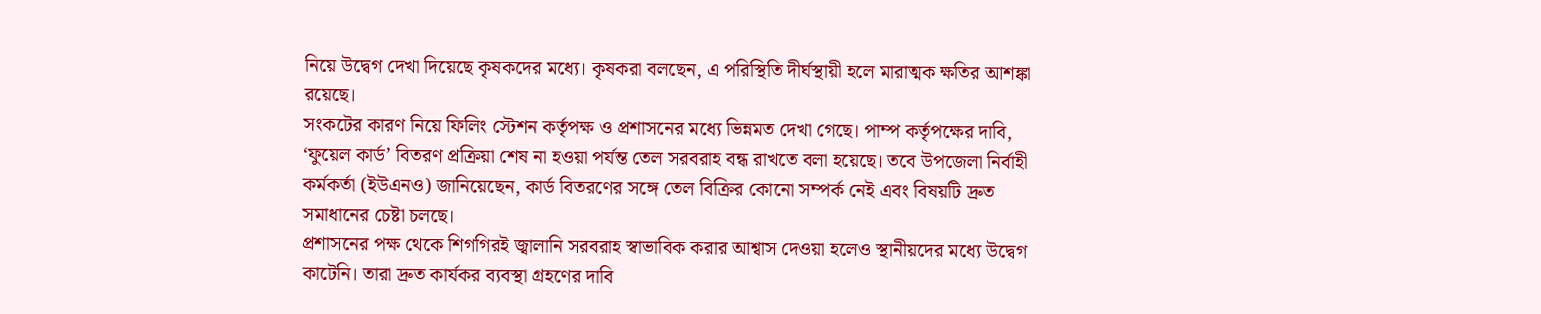নিয়ে উদ্বেগ দেখা দিয়েছে কৃষকদের মধ্যে। কৃষকরা বলছেন, এ পরিস্থিতি দীর্ঘস্থায়ী হলে মারাত্মক ক্ষতির আশঙ্কা রয়েছে।
সংকটের কারণ নিয়ে ফিলিং স্টেশন কর্তৃপক্ষ ও প্রশাসনের মধ্যে ভিন্নমত দেখা গেছে। পাম্প কর্তৃপক্ষের দাবি, ‘ফুয়েল কার্ড’ বিতরণ প্রক্রিয়া শেষ না হওয়া পর্যন্ত তেল সরবরাহ বন্ধ রাখতে বলা হয়েছে। তবে উপজেলা নির্বাহী কর্মকর্তা (ইউএনও) জানিয়েছেন, কার্ড বিতরণের সঙ্গে তেল বিক্রির কোনো সম্পর্ক নেই এবং বিষয়টি দ্রুত সমাধানের চেষ্টা চলছে।
প্রশাসনের পক্ষ থেকে শিগগিরই জ্বালানি সরবরাহ স্বাভাবিক করার আশ্বাস দেওয়া হলেও স্থানীয়দের মধ্যে উদ্বেগ কাটেনি। তারা দ্রুত কার্যকর ব্যবস্থা গ্রহণের দাবি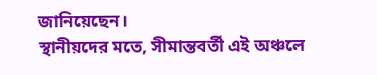জানিয়েছেন।
স্থানীয়দের মতে, সীমান্তবর্তী এই অঞ্চলে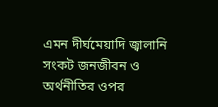এমন দীর্ঘমেয়াদি জ্বালানি সংকট জনজীবন ও অর্থনীতির ওপর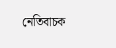নেতিবাচক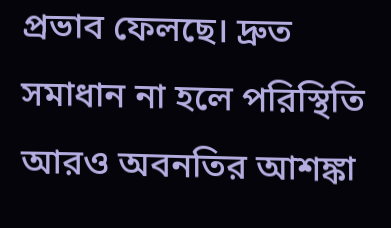প্রভাব ফেলছে। দ্রুত সমাধান না হলে পরিস্থিতি আরও অবনতির আশঙ্কা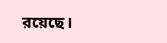রয়েছে।